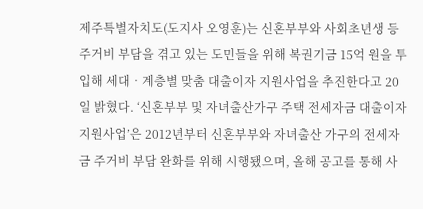제주특별자치도(도지사 오영훈)는 신혼부부와 사회초년생 등 주거비 부담을 겪고 있는 도민들을 위해 복권기금 15억 원을 투입해 세대‧계층별 맞춤 대출이자 지원사업을 추진한다고 20일 밝혔다. ‘신혼부부 및 자녀출산가구 주택 전세자금 대출이자 지원사업’은 2012년부터 신혼부부와 자녀출산 가구의 전세자금 주거비 부담 완화를 위해 시행됐으며, 올해 공고를 통해 사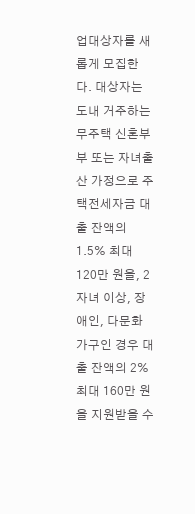업대상자를 새롭게 모집한다. 대상자는 도내 거주하는 무주택 신혼부부 또는 자녀출산 가정으로 주택전세자금 대출 잔액의 1.5% 최대 120만 원을, 2자녀 이상, 장애인, 다문화 가구인 경우 대출 잔액의 2% 최대 160만 원을 지원받을 수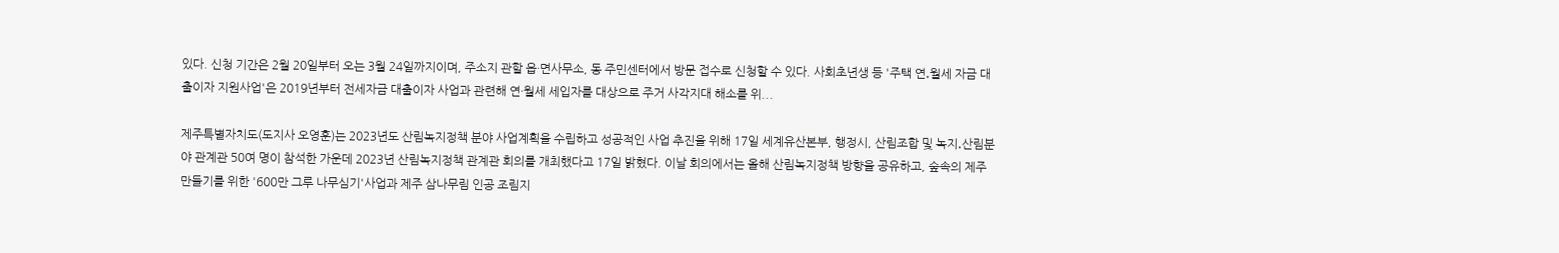있다. 신청 기간은 2월 20일부터 오는 3월 24일까지이며, 주소지 관할 읍·면사무소, 동 주민센터에서 방문 접수로 신청할 수 있다. 사회초년생 등 '주택 연․월세 자금 대출이자 지원사업'은 2019년부터 전세자금 대출이자 사업과 관련해 연·월세 세입자를 대상으로 주거 사각지대 해소를 위...

제주특별자치도(도지사 오영훈)는 2023년도 산림녹지정책 분야 사업계획을 수립하고 성공적인 사업 추진을 위해 17일 세계유산본부, 행정시, 산림조합 및 녹지․산림분야 관계관 50여 명이 참석한 가운데 2023년 산림녹지정책 관계관 회의를 개최했다고 17일 밝혔다. 이날 회의에서는 올해 산림녹지정책 방향을 공유하고, 숲속의 제주 만들기를 위한 '600만 그루 나무심기'사업과 제주 삼나무림 인공 조림지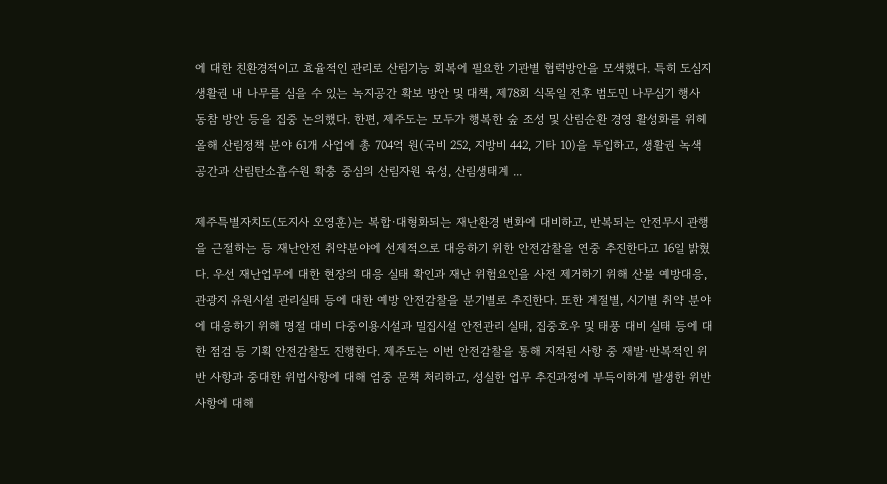에 대한 친환경적이고 효율적인 관리로 산림기능 회복에 필요한 기관별 협력방안을 모색했다. 특히 도심지 생활권 내 나무를 심을 수 있는 녹지공간 확보 방안 및 대책, 제78회 식목일 전후 범도민 나무심기 행사 동참 방안 등을 집중 논의했다. 한편, 제주도는 모두가 행복한 숲 조성 및 산림순환 경영 활성화를 위헤 올해 산림정책 분야 61개 사업에 총 704억 원(국비 252, 지방비 442, 기타 10)을 투입하고, 생활권 녹색공간과 산림탄소흡수원 확충 중심의 산림자원 육성, 산림생태계 ...

제주특별자치도(도지사 오영훈)는 복합·대형화되는 재난환경 변화에 대비하고, 반복되는 안전무시 관행을 근절하는 등 재난안전 취약분야에 선제적으로 대응하기 위한 안전감찰을 연중 추진한다고 16일 밝혔다. 우선 재난업무에 대한 현장의 대응 실태 확인과 재난 위험요인을 사전 제거하기 위해 산불 예방대응, 관광지 유원시설 관리실태 등에 대한 예방 안전감찰을 분기별로 추진한다. 또한 계절별, 시기별 취약 분야에 대응하기 위해 명절 대비 다중이용시설과 밀집시설 안전관리 실태, 집중호우 및 태풍 대비 실태 등에 대한 점검 등 기획 안전감찰도 진행한다. 제주도는 이번 안전감찰을 통해 지적된 사항 중 재발·반복적인 위반 사항과 중대한 위법사항에 대해 엄중 문책 처리하고, 성실한 업무 추진과정에 부득이하게 발생한 위반사항에 대해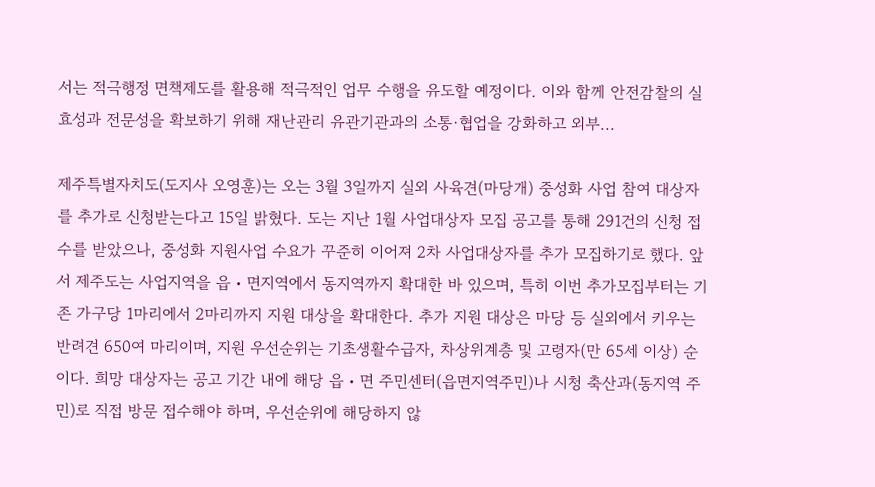서는 적극행정 면책제도를 활용해 적극적인 업무 수행을 유도할 예정이다. 이와 함께 안전감찰의 실효성과 전문성을 확보하기 위해 재난관리 유관기관과의 소통·협업을 강화하고 외부...

제주특별자치도(도지사 오영훈)는 오는 3월 3일까지 실외 사육견(마당개) 중성화 사업 참여 대상자를 추가로 신청받는다고 15일 밝혔다. 도는 지난 1월 사업대상자 모집 공고를 통해 291건의 신청 접수를 받았으나, 중성화 지원사업 수요가 꾸준히 이어져 2차 사업대상자를 추가 모집하기로 했다. 앞서 제주도는 사업지역을 읍・면지역에서 동지역까지 확대한 바 있으며, 특히 이번 추가모집부터는 기존 가구당 1마리에서 2마리까지 지원 대상을 확대한다. 추가 지원 대상은 마당 등 실외에서 키우는 반려견 650여 마리이며, 지원 우선순위는 기초생활수급자, 차상위계층 및 고령자(만 65세 이상) 순이다. 희망 대상자는 공고 기간 내에 해당 읍・면 주민센터(읍면지역주민)나 시청 축산과(동지역 주민)로 직접 방문 접수해야 하며, 우선순위에 해당하지 않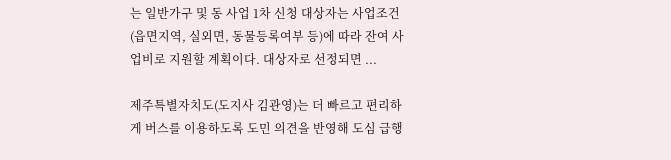는 일반가구 및 동 사업 1차 신청 대상자는 사업조건(읍면지역, 실외면, 동물등록여부 등)에 따라 잔여 사업비로 지원할 계획이다. 대상자로 선정되면 ...

제주특별자치도(도지사 김관영)는 더 빠르고 편리하게 버스를 이용하도록 도민 의견을 반영해 도심 급행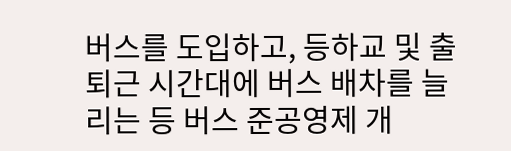버스를 도입하고, 등하교 및 출퇴근 시간대에 버스 배차를 늘리는 등 버스 준공영제 개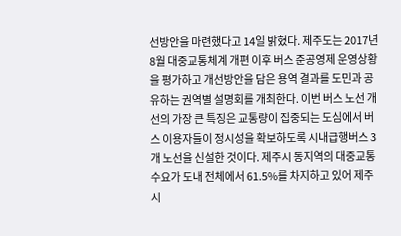선방안을 마련했다고 14일 밝혔다. 제주도는 2017년 8월 대중교통체계 개편 이후 버스 준공영제 운영상황을 평가하고 개선방안을 담은 용역 결과를 도민과 공유하는 권역별 설명회를 개최한다. 이번 버스 노선 개선의 가장 큰 특징은 교통량이 집중되는 도심에서 버스 이용자들이 정시성을 확보하도록 시내급행버스 3개 노선을 신설한 것이다. 제주시 동지역의 대중교통 수요가 도내 전체에서 61.5%를 차지하고 있어 제주시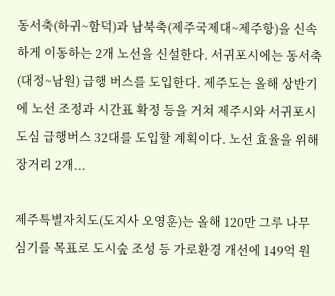동서축(하귀~함덕)과 남북축(제주국제대~제주항)을 신속하게 이동하는 2개 노선을 신설한다. 서귀포시에는 동서축(대정~남원) 급행 버스를 도입한다. 제주도는 올해 상반기에 노선 조정과 시간표 확정 등을 거쳐 제주시와 서귀포시 도심 급행버스 32대를 도입할 계획이다. 노선 효율을 위해 장거리 2개...

제주특별자치도(도지사 오영훈)는 올해 120만 그루 나무심기를 목표로 도시숲 조성 등 가로환경 개선에 149억 원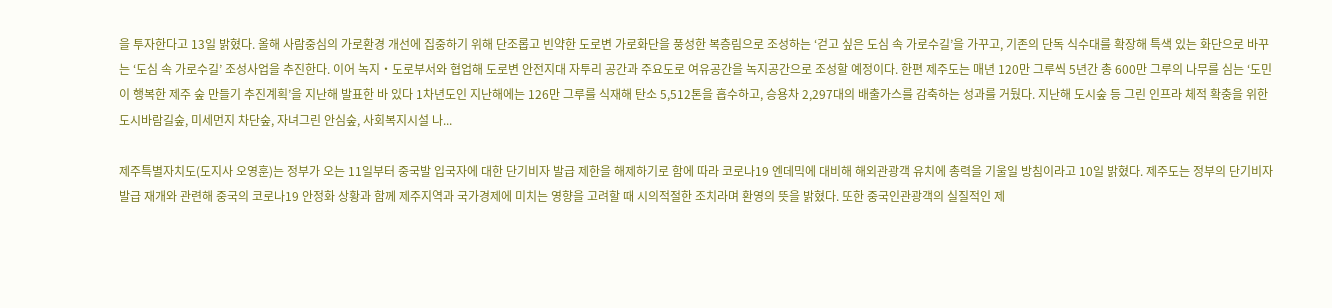을 투자한다고 13일 밝혔다. 올해 사람중심의 가로환경 개선에 집중하기 위해 단조롭고 빈약한 도로변 가로화단을 풍성한 복층림으로 조성하는 ‘걷고 싶은 도심 속 가로수길’을 가꾸고, 기존의 단독 식수대를 확장해 특색 있는 화단으로 바꾸는 ‘도심 속 가로수길’ 조성사업을 추진한다. 이어 녹지‧도로부서와 협업해 도로변 안전지대 자투리 공간과 주요도로 여유공간을 녹지공간으로 조성할 예정이다. 한편 제주도는 매년 120만 그루씩 5년간 총 600만 그루의 나무를 심는 ‘도민이 행복한 제주 숲 만들기 추진계획’을 지난해 발표한 바 있다 1차년도인 지난해에는 126만 그루를 식재해 탄소 5,512톤을 흡수하고, 승용차 2,297대의 배출가스를 감축하는 성과를 거뒀다. 지난해 도시숲 등 그린 인프라 체적 확충을 위한 도시바람길숲, 미세먼지 차단숲, 자녀그린 안심숲, 사회복지시설 나...

제주특별자치도(도지사 오영훈)는 정부가 오는 11일부터 중국발 입국자에 대한 단기비자 발급 제한을 해제하기로 함에 따라 코로나19 엔데믹에 대비해 해외관광객 유치에 총력을 기울일 방침이라고 10일 밝혔다. 제주도는 정부의 단기비자 발급 재개와 관련해 중국의 코로나19 안정화 상황과 함께 제주지역과 국가경제에 미치는 영향을 고려할 때 시의적절한 조치라며 환영의 뜻을 밝혔다. 또한 중국인관광객의 실질적인 제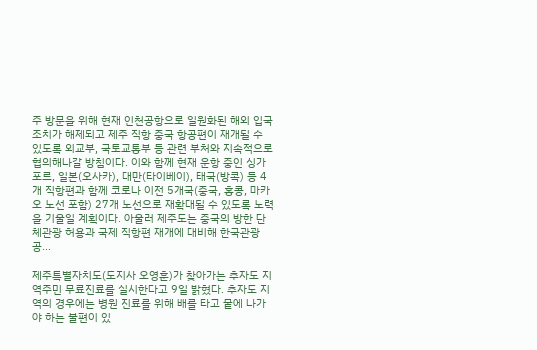주 방문을 위해 현재 인천공항으로 일원화된 해외 입국 조치가 해제되고 제주 직항 중국 항공편이 재개될 수 있도록 외교부, 국토교통부 등 관련 부처와 지속적으로 협의해나갈 방침이다. 이와 함께 현재 운항 중인 싱가포르, 일본(오사카), 대만(타이베이), 태국(방콕) 등 4개 직항편과 함께 코로나 이전 5개국(중국, 홍콩, 마카오 노선 포함) 27개 노선으로 재확대될 수 있도록 노력을 기울일 계획이다. 아울러 제주도는 중국의 방한 단체관광 허용과 국제 직항편 재개에 대비해 한국관광공...

제주특별자치도(도지사 오영훈)가 찾아가는 추자도 지역주민 무료진료를 실시한다고 9일 밝혔다. 추자도 지역의 경우에는 병원 진료를 위해 배를 타고 뭍에 나가야 하는 불편이 있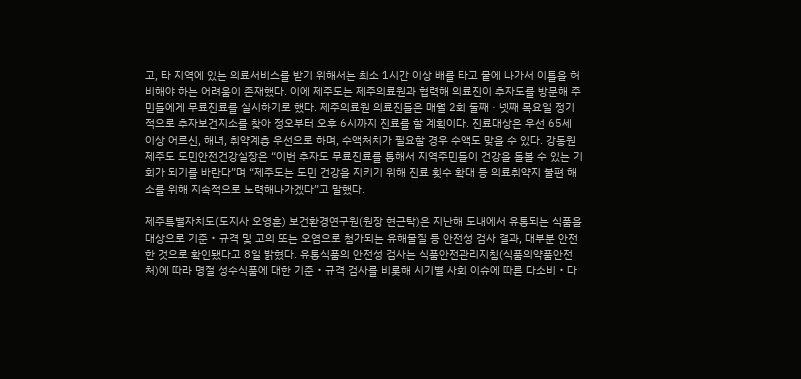고, 타 지역에 있는 의료서비스를 받기 위해서는 최소 1시간 이상 배를 타고 뭍에 나가서 이틀을 허비해야 하는 어려움이 존재했다. 이에 제주도는 제주의료원과 협력해 의료진이 추자도를 방문해 주민들에게 무료진료를 실시하기로 했다. 제주의료원 의료진들은 매월 2회 둘째ㆍ넷째 목요일 정기적으로 추자보건지소를 찾아 정오부터 오후 6시까지 진료를 할 계획이다. 진료대상은 우선 65세 이상 어르신, 해녀, 취약계층 우선으로 하며, 수액처치가 필요할 경우 수액도 맞을 수 있다. 강동원 제주도 도민안전건강실장은 “이번 추자도 무료진료를 통해서 지역주민들이 건강을 돌볼 수 있는 기회가 되기를 바란다”며 “제주도는 도민 건강을 지키기 위해 진료 횟수 확대 등 의료취약지 불편 해소를 위해 지속적으로 노력해나가겠다”고 말했다.

제주특별자치도(도지사 오영훈) 보건환경연구원(원장 현근탁)은 지난해 도내에서 유통되는 식품을 대상으로 기준‧규격 및 고의 또는 오염으로 첨가되는 유해물질 등 안전성 검사 결과, 대부분 안전한 것으로 확인됐다고 8일 밝혔다. 유통식품의 안전성 검사는 식품안전관리지침(식품의약품안전처)에 따라 명절 성수식품에 대한 기준‧규격 검사를 비롯해 시기별 사회 이슈에 따른 다소비‧다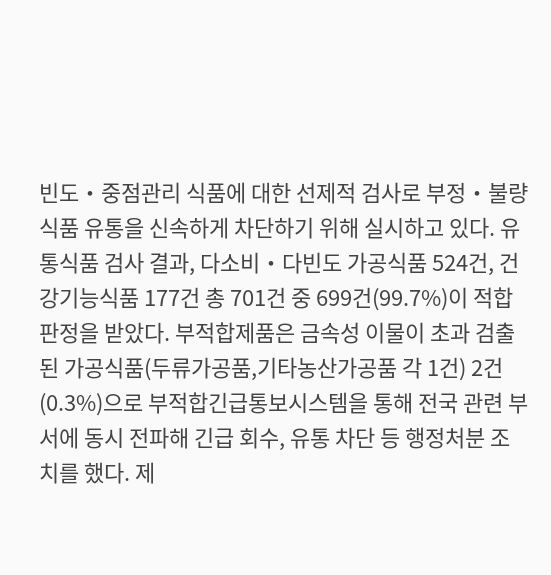빈도‧중점관리 식품에 대한 선제적 검사로 부정‧불량식품 유통을 신속하게 차단하기 위해 실시하고 있다. 유통식품 검사 결과, 다소비‧다빈도 가공식품 524건, 건강기능식품 177건 총 701건 중 699건(99.7%)이 적합 판정을 받았다. 부적합제품은 금속성 이물이 초과 검출된 가공식품(두류가공품,기타농산가공품 각 1건) 2건(0.3%)으로 부적합긴급통보시스템을 통해 전국 관련 부서에 동시 전파해 긴급 회수, 유통 차단 등 행정처분 조치를 했다. 제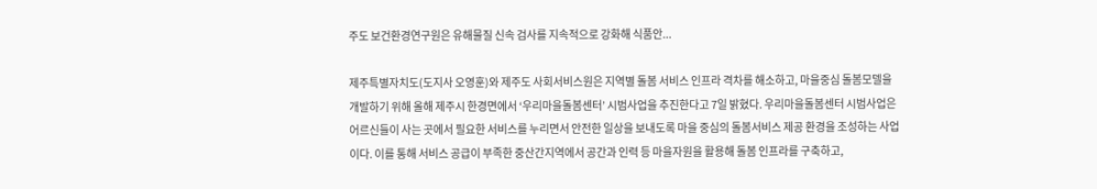주도 보건환경연구원은 유해물질 신속 검사를 지속적으로 강화해 식품안...

제주특별자치도(도지사 오영훈)와 제주도 사회서비스원은 지역별 돌봄 서비스 인프라 격차를 해소하고, 마을중심 돌봄모델을 개발하기 위해 올해 제주시 한경면에서 ‘우리마을돌봄센터’ 시범사업을 추진한다고 7일 밝혔다. 우리마을돌봄센터 시범사업은 어르신들이 사는 곳에서 필요한 서비스를 누리면서 안전한 일상을 보내도록 마을 중심의 돌봄서비스 제공 환경을 조성하는 사업이다. 이를 통해 서비스 공급이 부족한 중산간지역에서 공간과 인력 등 마을자원을 활용해 돌봄 인프라를 구축하고,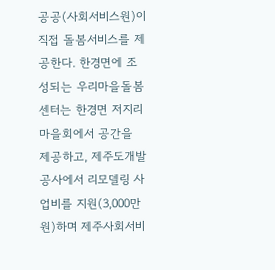공공(사회서비스원)이 직접 돌봄서비스를 제공한다. 한경면에 조성되는 우리마을돌봄센터는 한경면 저지리 마을회에서 공간을 제공하고, 제주도개발공사에서 리모델링 사업비를 지원(3,000만 원)하며 제주사회서비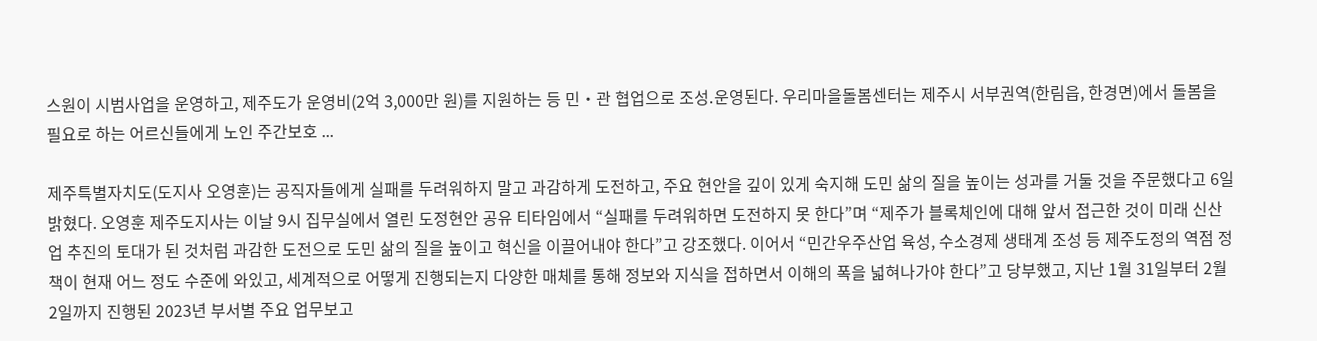스원이 시범사업을 운영하고, 제주도가 운영비(2억 3,000만 원)를 지원하는 등 민‧관 협업으로 조성․운영된다. 우리마을돌봄센터는 제주시 서부권역(한림읍, 한경면)에서 돌봄을 필요로 하는 어르신들에게 노인 주간보호 ...

제주특별자치도(도지사 오영훈)는 공직자들에게 실패를 두려워하지 말고 과감하게 도전하고, 주요 현안을 깊이 있게 숙지해 도민 삶의 질을 높이는 성과를 거둘 것을 주문했다고 6일 밝혔다. 오영훈 제주도지사는 이날 9시 집무실에서 열린 도정현안 공유 티타임에서 “실패를 두려워하면 도전하지 못 한다”며 “제주가 블록체인에 대해 앞서 접근한 것이 미래 신산업 추진의 토대가 된 것처럼 과감한 도전으로 도민 삶의 질을 높이고 혁신을 이끌어내야 한다”고 강조했다. 이어서 “민간우주산업 육성, 수소경제 생태계 조성 등 제주도정의 역점 정책이 현재 어느 정도 수준에 와있고, 세계적으로 어떻게 진행되는지 다양한 매체를 통해 정보와 지식을 접하면서 이해의 폭을 넓혀나가야 한다”고 당부했고, 지난 1월 31일부터 2월 2일까지 진행된 2023년 부서별 주요 업무보고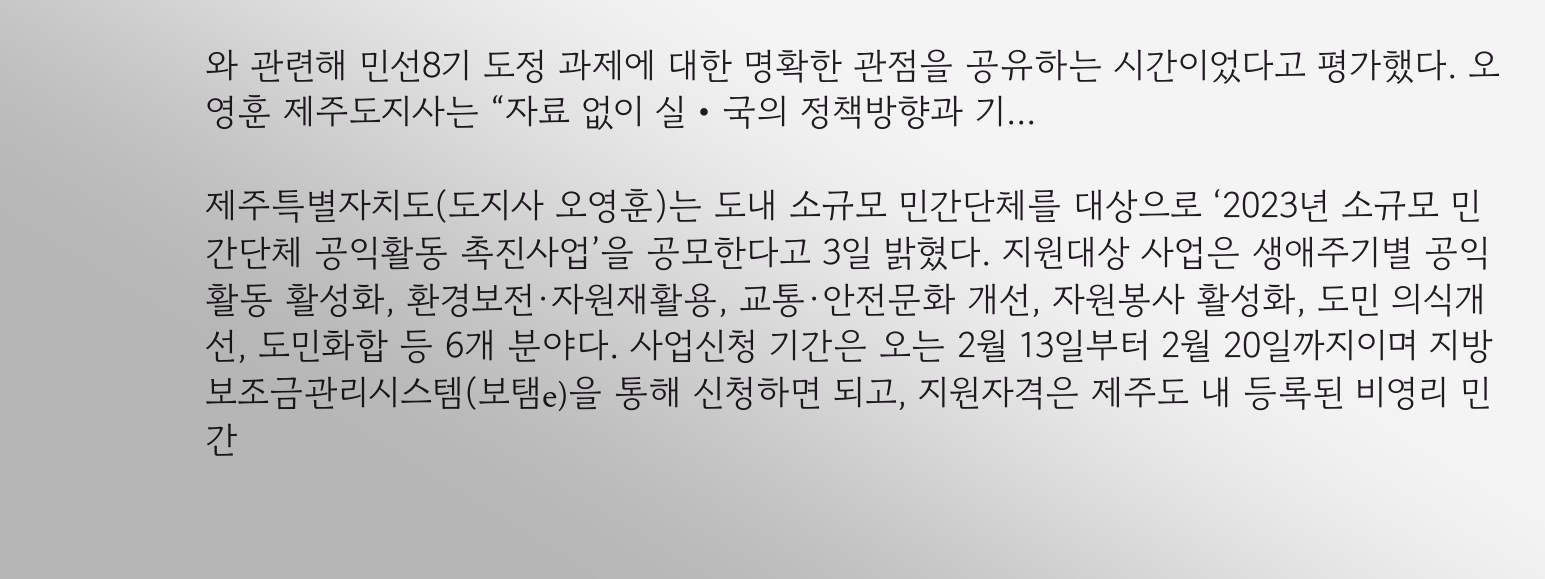와 관련해 민선8기 도정 과제에 대한 명확한 관점을 공유하는 시간이었다고 평가했다. 오영훈 제주도지사는 “자료 없이 실‧국의 정책방향과 기...

제주특별자치도(도지사 오영훈)는 도내 소규모 민간단체를 대상으로 ‘2023년 소규모 민간단체 공익활동 촉진사업’을 공모한다고 3일 밝혔다. 지원대상 사업은 생애주기별 공익활동 활성화, 환경보전·자원재활용, 교통·안전문화 개선, 자원봉사 활성화, 도민 의식개선, 도민화합 등 6개 분야다. 사업신청 기간은 오는 2월 13일부터 2월 20일까지이며 지방보조금관리시스템(보탬e)을 통해 신청하면 되고, 지원자격은 제주도 내 등록된 비영리 민간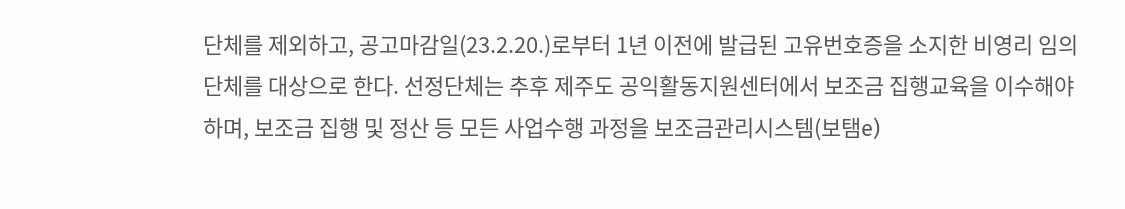단체를 제외하고, 공고마감일(23.2.20.)로부터 1년 이전에 발급된 고유번호증을 소지한 비영리 임의단체를 대상으로 한다. 선정단체는 추후 제주도 공익활동지원센터에서 보조금 집행교육을 이수해야 하며, 보조금 집행 및 정산 등 모든 사업수행 과정을 보조금관리시스템(보탬e)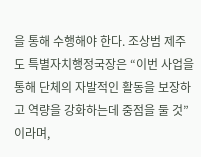을 통해 수행해야 한다. 조상범 제주도 특별자치행정국장은 “이번 사업을 통해 단체의 자발적인 활동을 보장하고 역량을 강화하는데 중점을 둘 것”이라며,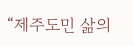“제주도민 삶의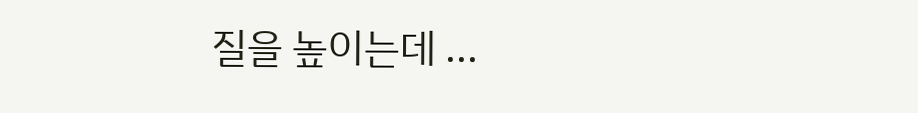질을 높이는데 ...